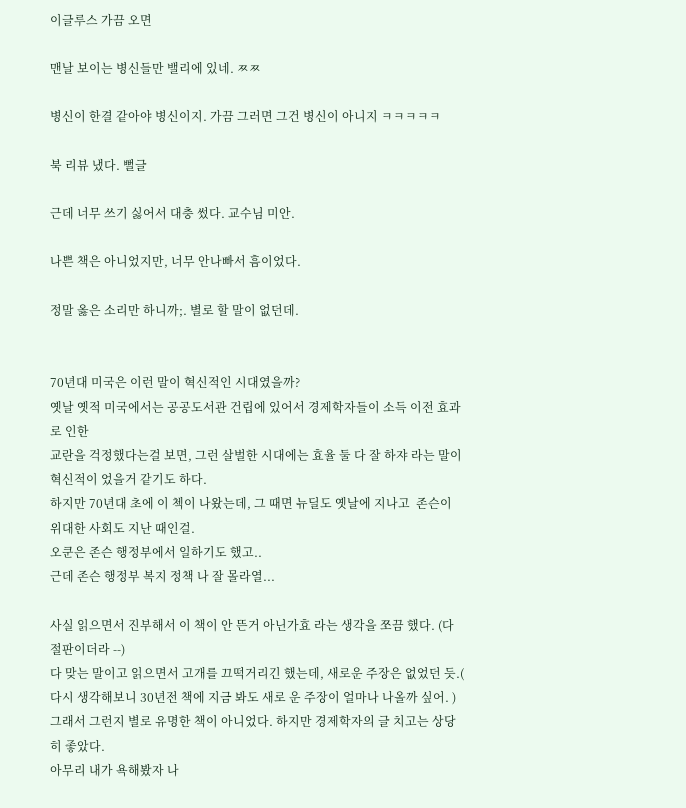이글루스 가끔 오면

맨날 보이는 병신들만 밸리에 있네. ㅉㅉ

병신이 한결 같아야 병신이지. 가끔 그러면 그건 병신이 아니지 ㅋㅋㅋㅋㅋ

북 리뷰 냈다. 뻘글

근데 너무 쓰기 싫어서 대충 썼다. 교수님 미안.

나쁜 책은 아니었지만, 너무 안나빠서 흠이었다.

정말 옳은 소리만 하니까;. 별로 할 말이 없던데.


70년대 미국은 이런 말이 혁신적인 시대였을까?
옛날 옛적 미국에서는 공공도서관 건립에 있어서 경제학자들이 소득 이전 효과로 인한
교란을 걱정했다는걸 보면, 그런 살벌한 시대에는 효율 둘 다 잘 하쟈 라는 말이 혁신적이 었을거 같기도 하다.
하지만 70년대 초에 이 첵이 나왔는데, 그 때면 뉴딜도 옛날에 지나고  존슨이 위대한 사회도 지난 때인걸.
오쿤은 존슨 행정부에서 일하기도 했고..
근데 존슨 행정부 복지 정책 나 잘 몰라열...

사실 읽으면서 진부해서 이 책이 안 뜬거 아닌가효 라는 생각을 쪼끔 했다. (다 절판이더라 --)
다 맞는 말이고 읽으면서 고개를 끄떡거리긴 했는데, 새로운 주장은 없었던 듯.( 다시 생각해보니 30년전 책에 지금 봐도 새로 운 주장이 얼마나 나올까 싶어. )
그래서 그런지 별로 유명한 책이 아니었다. 하지만 경제학자의 글 치고는 상당히 좋았다.
아무리 내가 욕해봤자 나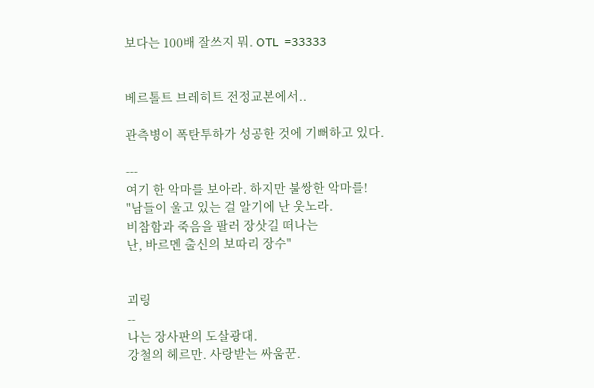보다는 100배 잘쓰지 뭐. OTL  =33333


베르톨트 브레히트 전정교본에서..

관측병이 폭탄투하가 성공한 것에 기뻐하고 있다.

---
여기 한 악마를 보아라. 하지만 불쌍한 악마를!
"남들이 울고 있는 걸 알기에 난 웃노라.
비참함과 죽음을 팔러 장삿길 떠나는
난, 바르멘 출신의 보따리 장수"


괴링
--
나는 장사판의 도살광대.
강철의 헤르만. 사랑받는 싸움꾼.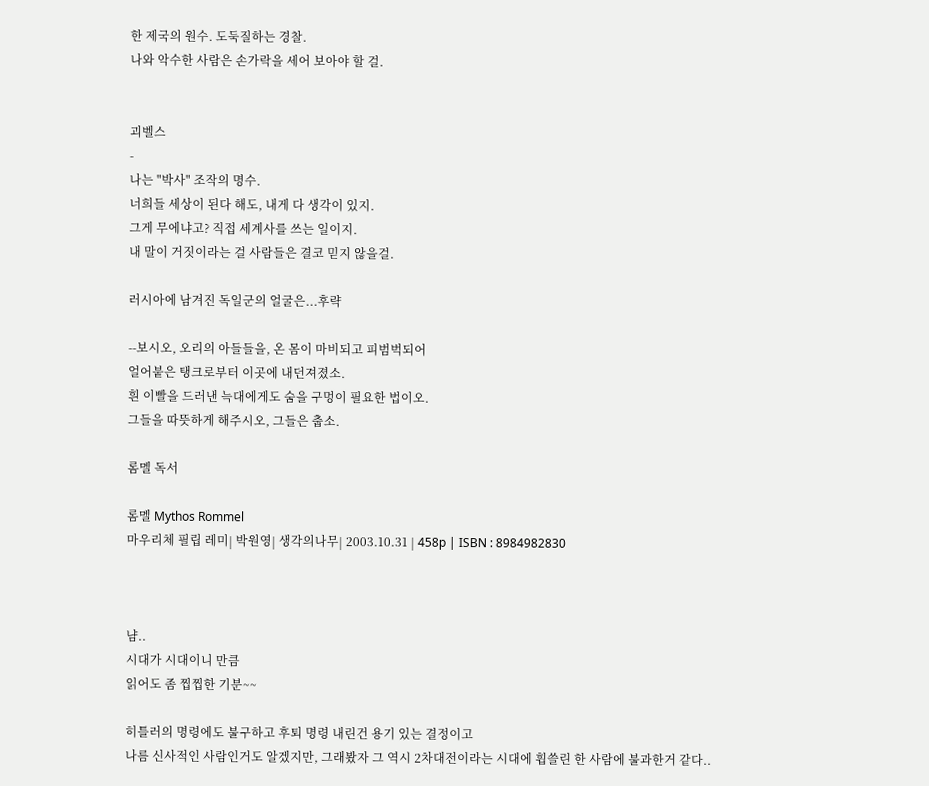한 제국의 원수. 도둑질하는 경찰.
나와 악수한 사람은 손가락을 세어 보아야 할 걸.


괴벨스
-
나는 "박사" 조작의 명수.
너희들 세상이 된다 해도, 내게 다 생각이 있지.
그게 무에냐고? 직접 세계사를 쓰는 일이지.
내 말이 거짓이라는 걸 사람들은 결코 믿지 않을걸.

러시아에 남겨진 독일군의 얼굴은...후략

--보시오, 오리의 아들들을, 온 몸이 마비되고 피범벅되어
얼어붙은 탱크로부터 이곳에 내던져졌소.
흰 이빨을 드러낸 늑대에게도 숨을 구멍이 필요한 법이오.
그들을 따뜻하게 해주시오, 그들은 춥소.

롬멜 독서

롬멜 Mythos Rommel
마우리체 필립 레미| 박원영| 생각의나무| 2003.10.31 | 458p | ISBN : 8984982830



냠..
시대가 시대이니 만큼
읽어도 좀 찝찝한 기분~~

히틀러의 명령에도 불구하고 후퇴 명령 내린건 용기 있는 결정이고
나름 신사적인 사람인거도 알겠지만, 그래봤자 그 역시 2차대전이라는 시대에 휩쓸린 한 사람에 불과한거 같다..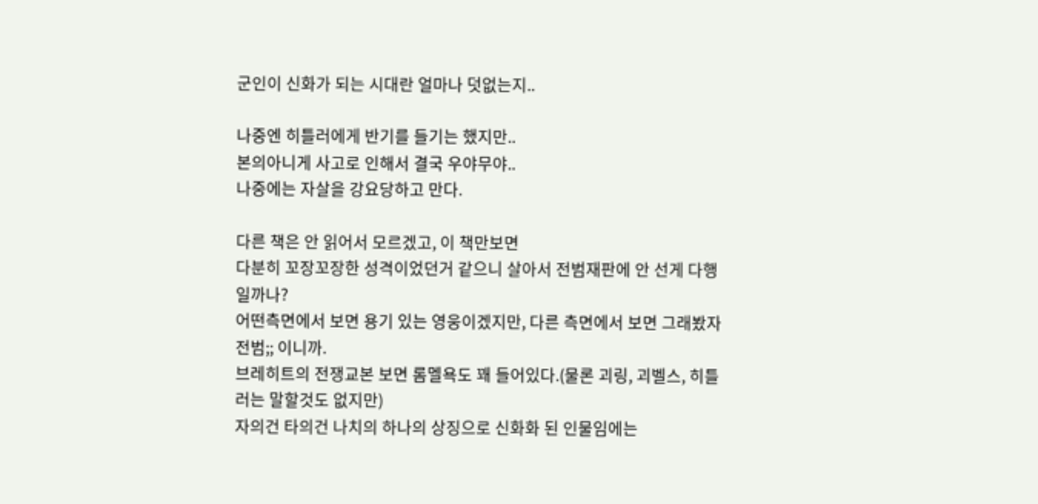군인이 신화가 되는 시대란 얼마나 덧없는지..

나중엔 히틀러에게 반기를 들기는 했지만..
본의아니게 사고로 인해서 결국 우야무야..
나중에는 자살을 강요당하고 만다.

다른 책은 안 읽어서 모르겠고, 이 책만보면
다분히 꼬장꼬장한 성격이었던거 같으니 살아서 전범재판에 안 선게 다행일까나?
어떤측면에서 보면 용기 있는 영웅이겠지만, 다른 측면에서 보면 그래봤자 전범;; 이니까.
브레히트의 전쟁교본 보면 롬멜욕도 꽤 들어있다.(물론 괴링, 괴벨스, 히틀러는 말할것도 없지만)
자의건 타의건 나치의 하나의 상징으로 신화화 된 인물임에는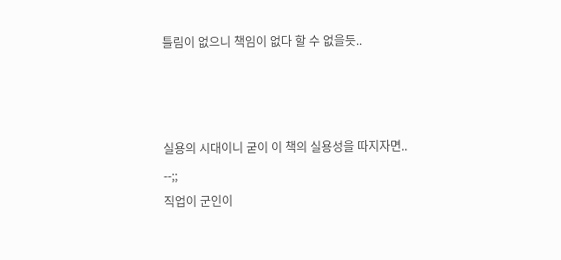틀림이 없으니 책임이 없다 할 수 없을듯..



실용의 시대이니 굳이 이 책의 실용성을 따지자면.. --;;
직업이 군인이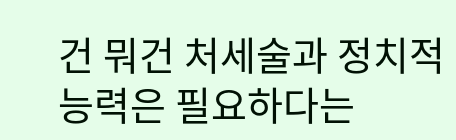건 뭐건 처세술과 정치적 능력은 필요하다는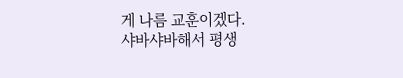게 나름 교훈이겠다.
샤바샤바해서 평생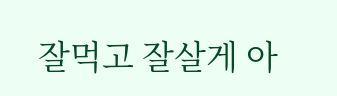잘먹고 잘살게 아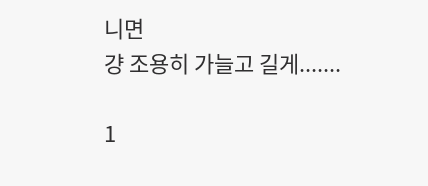니면
걍 조용히 가늘고 길게.......

1